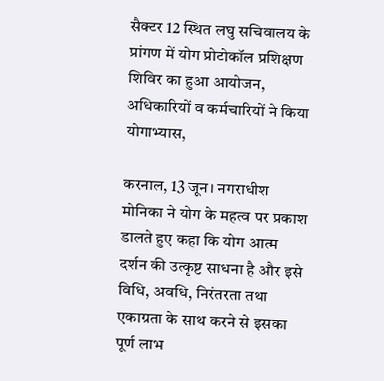सैक्टर 12 स्थित लघु सचिवालय के प्रांगण में योग प्रोटोकॉल प्रशिक्षण शिविर का हुआ आयोजन, अधिकारियों व कर्मचारियों ने किया योगाभ्यास,

करनाल, 13 जून। नगराधीश मोनिका ने योग के महत्व पर प्रकाश डालते हुए कहा कि योग आत्म दर्शन की उत्कृष्ट साधना है और इसे विधि, अवधि, निरंतरता तथा एकाग्रता के साथ करने से इसका पूर्ण लाभ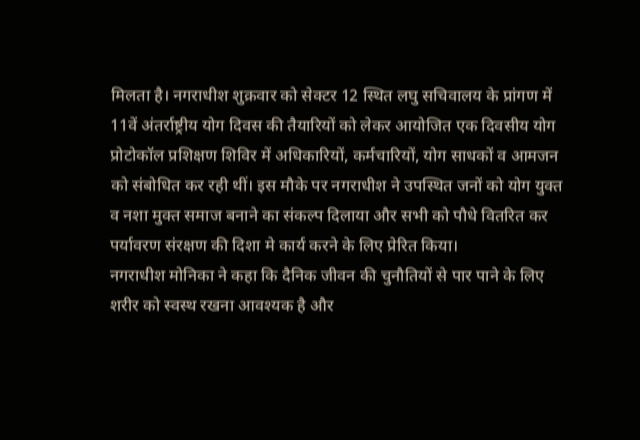मिलता है। नगराधीश शुक्रवार को सेक्टर 12 स्थित लघु सचिवालय के प्रांगण में 11वें अंतर्राष्ट्रीय योग दिवस की तैयारियों को लेकर आयोजित एक दिवसीय योग प्रोटोकॉल प्रशिक्षण शिविर में अधिकारियों, कर्मचारियों, योग साधकों व आमजन को संबोधित कर रही थीं। इस मौके पर नगराधीश ने उपस्थित जनों को योग युक्त व नशा मुक्त समाज बनाने का संकल्प दिलाया और सभी को पौधे वितरित कर पर्यावरण संरक्षण की दिशा मे कार्य करने के लिए प्रेरित किया।
नगराधीश मोनिका ने कहा कि दैनिक जीवन की चुनौतियों से पार पाने के लिए शरीर को स्वस्थ रखना आवश्यक है और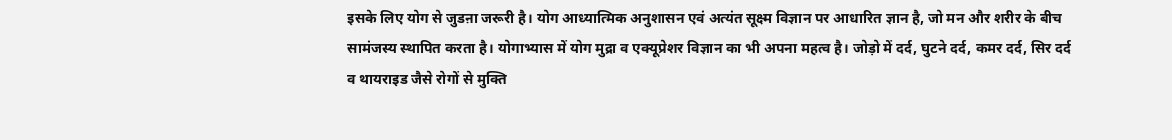इसके लिए योग से जुडऩा जरूरी है। योग आध्यात्मिक अनुशासन एवं अत्यंत सूक्ष्म विज्ञान पर आधारित ज्ञान है, जो मन और शरीर के बीच सामंजस्य स्थापित करता है। योगाभ्यास में योग मुद्रा व एक्यूप्रेशर विज्ञान का भी अपना महत्व है। जोड़ो में दर्द, घुटने दर्द, कमर दर्द, सिर दर्द व थायराइड जैसे रोगों से मुक्ति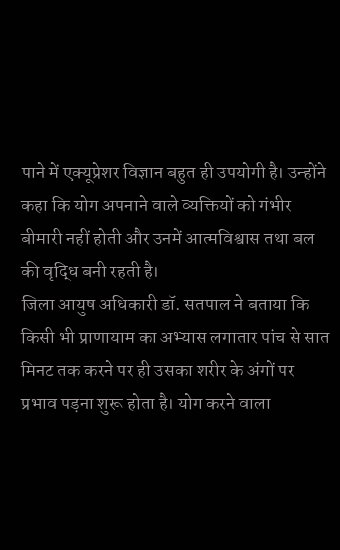पाने में एक्यूप्रेशर विज्ञान बहुत ही उपयोगी है। उन्होंने कहा कि योग अपनाने वाले व्यक्तियों को गंभीर बीमारी नहीं होती और उनमें आत्मविश्वास तथा बल की वृद्धि बनी रहती है।
जिला आयुष अधिकारी डॉ. सतपाल ने बताया कि किसी भी प्राणायाम का अभ्यास लगातार पांच से सात मिनट तक करने पर ही उसका शरीर के अंगों पर प्रभाव पड़ना शुरू होता है। योग करने वाला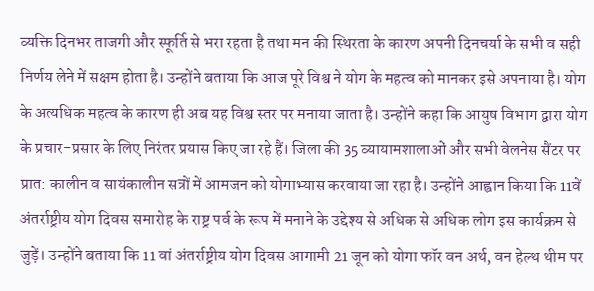व्यक्ति दिनभर ताजगी और स्फूर्ति से भरा रहता है तथा मन की स्थिरता के कारण अपनी दिनचर्या के सभी व सही निर्णय लेने में सक्षम होता है। उन्होंने बताया कि आज पूरे विश्व ने योग के महत्व को मानकर इसे अपनाया है। योग के अत्यधिक महत्व के कारण ही अब यह विश्व स्तर पर मनाया जाता है। उन्होंने कहा कि आयुष विभाग द्वारा योग के प्रचार-प्रसार के लिए निरंतर प्रयास किए जा रहे हैं। जिला की 35 व्यायामशालाओं और सभी वेलनेस सैंटर पर प्रात: कालीन व सायंकालीन सत्रों में आमजन को योगाभ्यास करवाया जा रहा है। उन्होंने आह्वान किया कि 11वें अंतर्राष्ट्रीय योग दिवस समारोह के राष्ट्र पर्व के रूप में मनाने के उद्देश्य से अधिक से अधिक लोग इस कार्यक्रम से जुड़ें। उन्होंने बताया कि 11 वां अंतर्राष्ट्रीय योग दिवस आगामी 21 जून को योगा फॉर वन अर्थ, वन हेल्थ थीम पर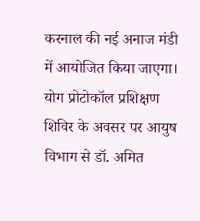करनाल की नई अनाज मंडी में आयोजित किया जाएगा।
योग प्रोटोकॉल प्रशिक्षण शिविर के अवसर पर आयुष विभाग से डॉ. अमित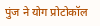पुंज ने योग प्रोटोकॉल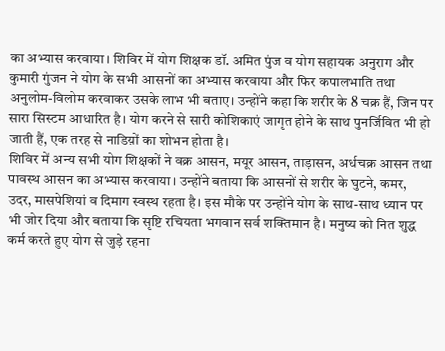का अभ्यास करवाया। शिविर में योग शिक्षक डॉ. अमित पुंज व योग सहायक अनुराग और कुमारी गुंजन ने योग के सभी आसनों का अभ्यास करवाया और फिर कपालभाति तथा अनुलोम-विलोम करवाकर उसके लाभ भी बताए। उन्होंने कहा कि शरीर के 8 चक्र हैं, जिन पर सारा सिस्टम आधारित है। योग करने से सारी कोशिकाएं जागृत होने के साथ पुनर्जिवित भी हो जाती हैं, एक तरह से नाडिय़ों का शोभन होता है।
शिविर में अन्य सभी योग शिक्षकों ने वक्र आसन, मयूर आसन, ताड़ासन, अर्धचक्र आसन तथा पावस्थ आसन का अभ्यास करवाया। उन्होंने बताया कि आसनों से शरीर के घुटने, कमर, उदर, मासपेशियां व दिमाग स्वस्थ रहता है। इस मौके पर उन्होंने योग के साथ-साथ ध्यान पर भी जोर दिया और बताया कि सृष्टि रचियता भगवान सर्व शक्तिमान है। मनुष्य को नित शुद्ध कर्म करते हुए योग से जुड़े रहना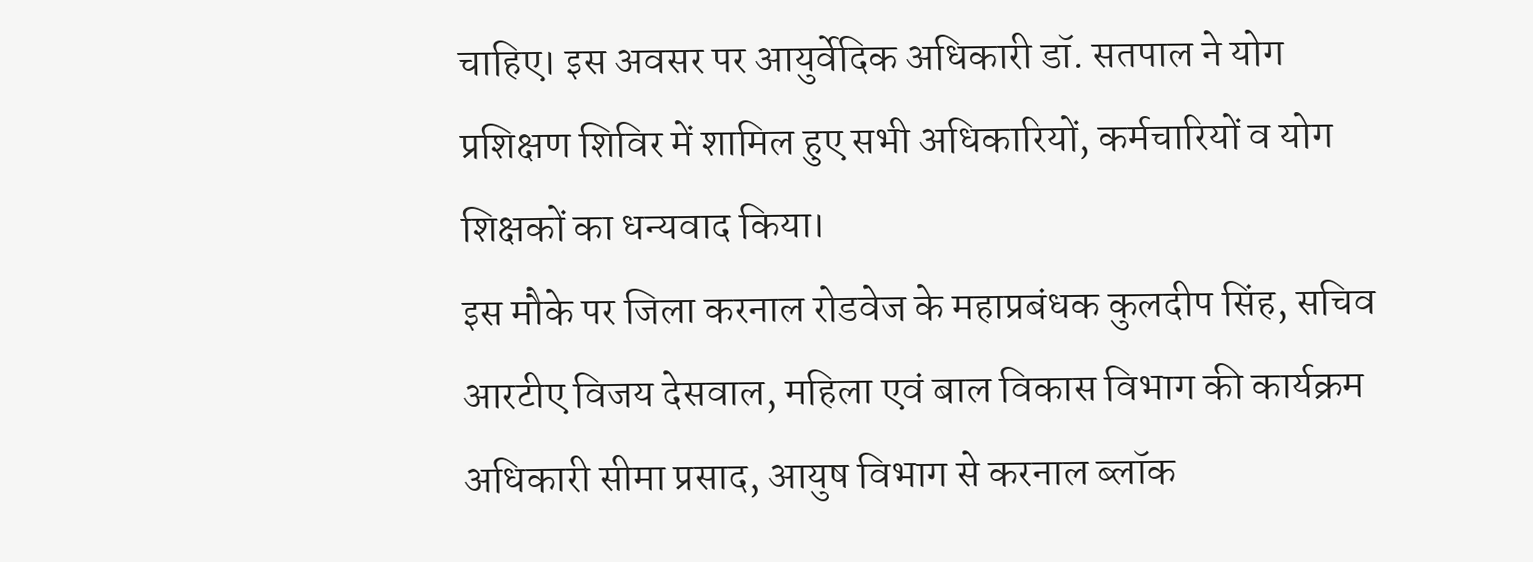चाहिए। इस अवसर पर आयुर्वेदिक अधिकारी डॉ. सतपाल ने योग प्रशिक्षण शिविर में शामिल हुए सभी अधिकारियों, कर्मचारियों व योग शिक्षकों का धन्यवाद किया।
इस मौके पर जिला करनाल रोडवेज के महाप्रबंधक कुलदीप सिंह, सचिव आरटीए विजय देसवाल, महिला एवं बाल विकास विभाग की कार्यक्रम अधिकारी सीमा प्रसाद, आयुष विभाग से करनाल ब्लॉक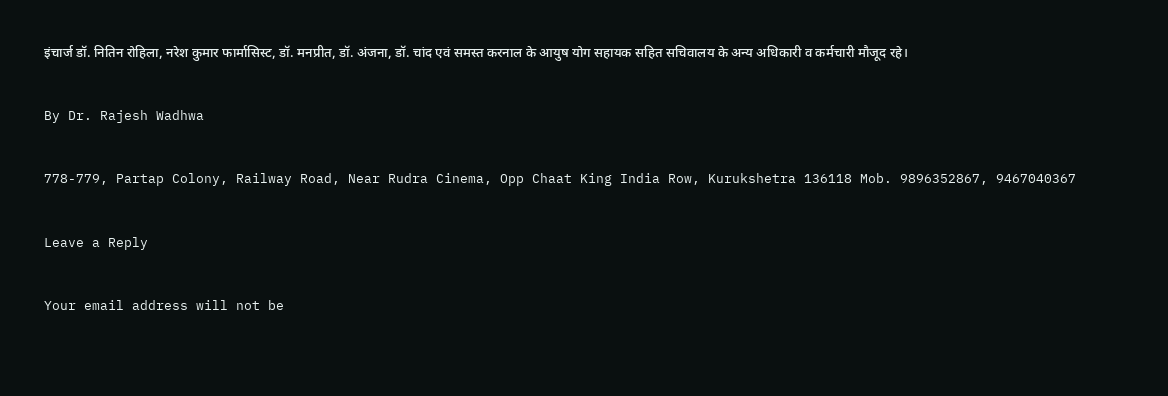इंचार्ज डॉ. नितिन रोहिला, नरेश कुमार फार्मासिस्ट, डॉ. मनप्रीत, डॉ. अंजना, डॉ. चांद एवं समस्त करनाल के आयुष योग सहायक सहित सचिवालय के अन्य अधिकारी व कर्मचारी मौजूद रहे।

By Dr. Rajesh Wadhwa

778-779, Partap Colony, Railway Road, Near Rudra Cinema, Opp Chaat King India Row, Kurukshetra 136118 Mob. 9896352867, 9467040367

Leave a Reply

Your email address will not be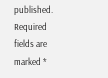published. Required fields are marked *